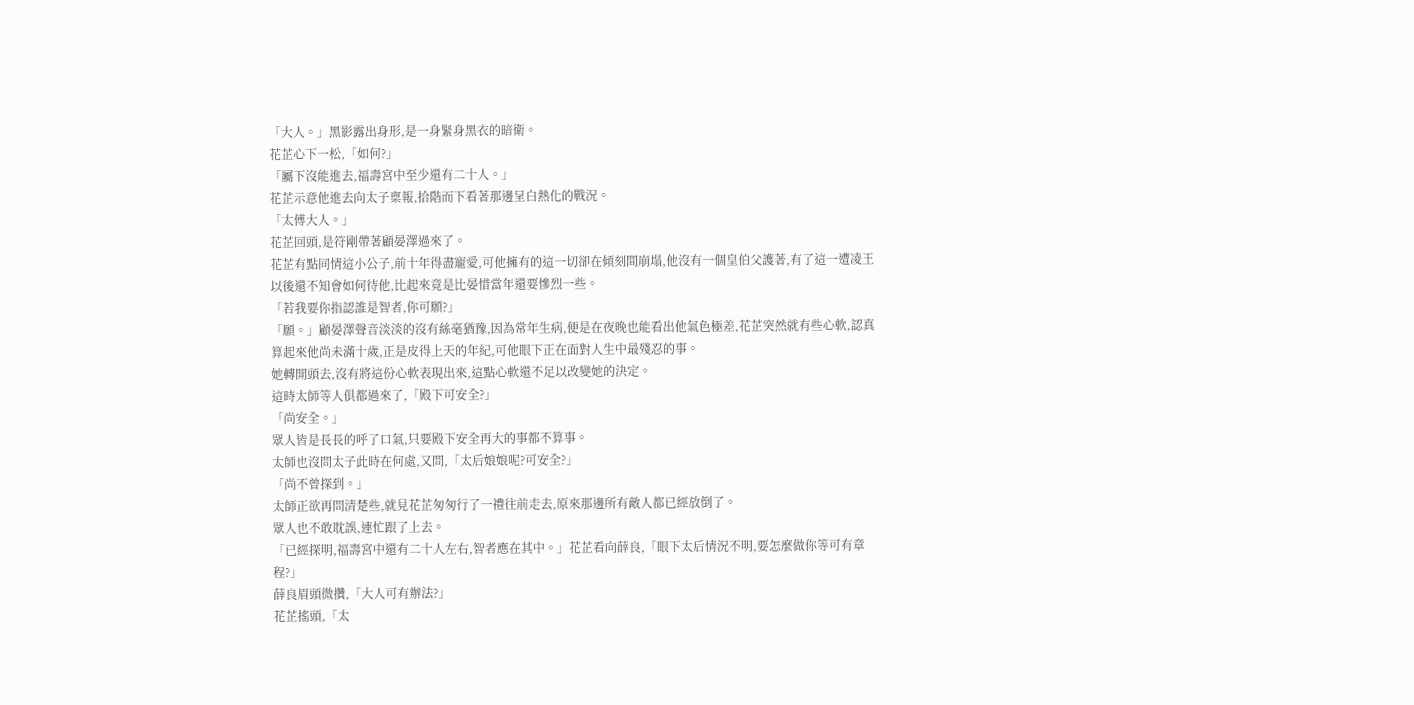「大人。」黑影露出身形,是一身緊身黑衣的暗衛。
花芷心下一松,「如何?」
「屬下沒能進去,福壽宮中至少還有二十人。」
花芷示意他進去向太子稟報,拾階而下看著那邊呈白熱化的戰況。
「太傅大人。」
花芷回頭,是符剛帶著顧晏澤過來了。
花芷有點同情這小公子,前十年得盡寵愛,可他擁有的這一切卻在傾刻間崩塌,他沒有一個皇伯父護著,有了這一遭凌王以後還不知會如何待他,比起來竟是比晏惜當年還要慘烈一些。
「若我要你指認誰是智者,你可願?」
「願。」顧晏澤聲音淡淡的沒有絲毫猶豫,因為常年生病,便是在夜晚也能看出他氣色極差,花芷突然就有些心軟,認真算起來他尚未滿十歲,正是皮得上天的年紀,可他眼下正在面對人生中最殘忍的事。
她轉開頭去,沒有將這份心軟表現出來,這點心軟還不足以改變她的決定。
這時太師等人俱都過來了,「殿下可安全?」
「尚安全。」
眾人皆是長長的呼了口氣,只要殿下安全再大的事都不算事。
太師也沒問太子此時在何處,又問,「太后娘娘呢?可安全?」
「尚不曾探到。」
太師正欲再問清楚些,就見花芷匆匆行了一禮往前走去,原來那邊所有敵人都已經放倒了。
眾人也不敢耽誤,連忙跟了上去。
「已經探明,福壽宮中還有二十人左右,智者應在其中。」花芷看向薛良,「眼下太后情況不明,要怎麼做你等可有章程?」
薛良眉頭微攢,「大人可有辦法?」
花芷搖頭,「太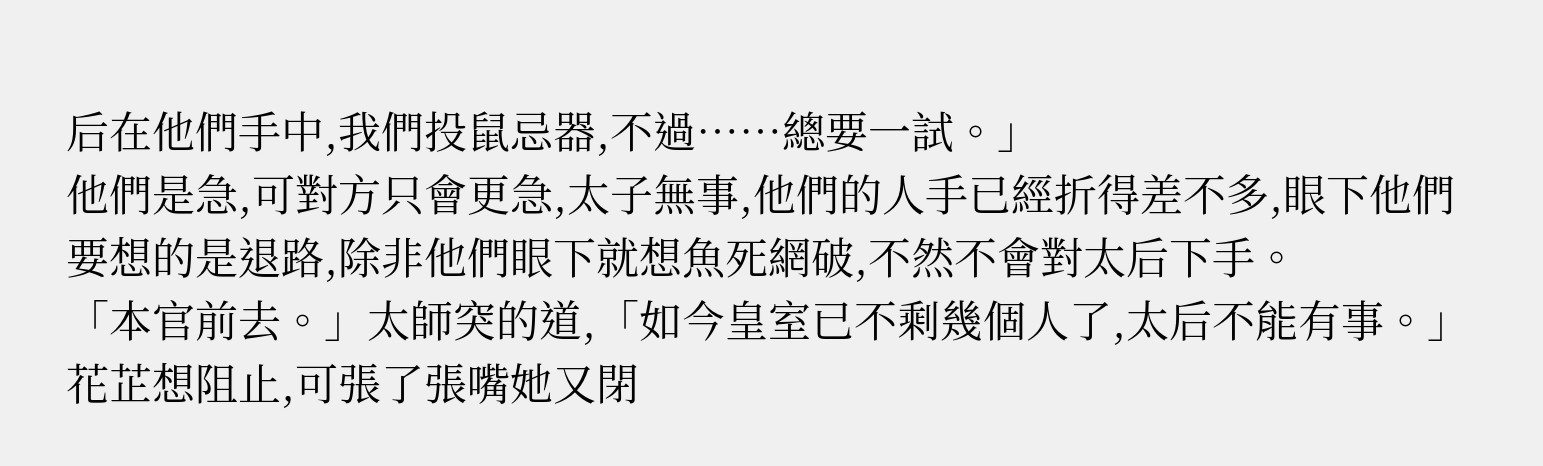后在他們手中,我們投鼠忌器,不過……總要一試。」
他們是急,可對方只會更急,太子無事,他們的人手已經折得差不多,眼下他們要想的是退路,除非他們眼下就想魚死網破,不然不會對太后下手。
「本官前去。」太師突的道,「如今皇室已不剩幾個人了,太后不能有事。」
花芷想阻止,可張了張嘴她又閉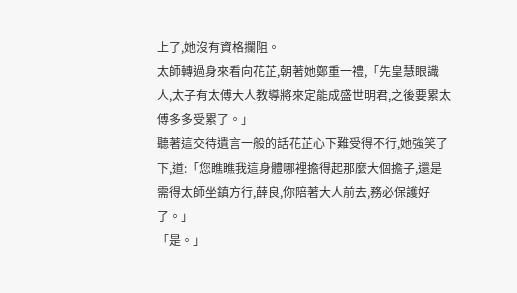上了,她沒有資格攔阻。
太師轉過身來看向花芷,朝著她鄭重一禮,「先皇慧眼識人,太子有太傅大人教導將來定能成盛世明君,之後要累太傅多多受累了。」
聽著這交待遺言一般的話花芷心下難受得不行,她強笑了下,道:「您瞧瞧我這身體哪裡擔得起那麼大個擔子,還是需得太師坐鎮方行,薛良,你陪著大人前去,務必保護好了。」
「是。」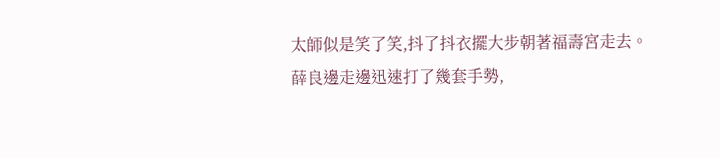太師似是笑了笑,抖了抖衣擺大步朝著福壽宮走去。
薛良邊走邊迅速打了幾套手勢,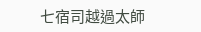七宿司越過太師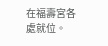在福壽宮各處就位。